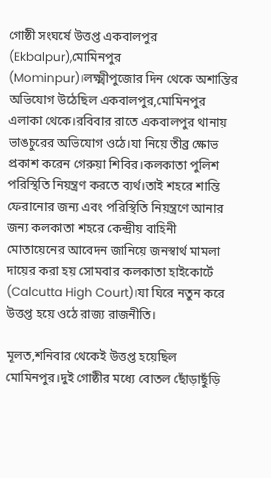গোষ্ঠী সংঘর্ষে উত্তপ্ত একবালপুর (Ekbalpur),মোমিনপুর (Mominpur)।লক্ষ্মীপুজোর দিন থেকে অশান্তির অভিযোগ উঠেছিল একবালপুর,মোমিনপুর এলাকা থেকে।রবিবার রাতে একবালপুর থানায় ভাঙচুরের অভিযোগ ওঠে।যা নিয়ে তীব্র ক্ষোভ প্রকাশ করেন গেরুয়া শিবির।কলকাতা পুলিশ পরিস্থিতি নিয়ন্ত্রণ করতে ব্যর্থ।তাই শহরে শান্তি ফেরানোর জন্য এবং পরিস্থিতি নিয়ন্ত্রণে আনার জন্য কলকাতা শহরে কেন্দ্রীয় বাহিনী মোতায়েনের আবেদন জানিয়ে জনস্বার্থ মামলা দায়ের করা হয় সোমবার কলকাতা হাইকোর্টে (Calcutta High Court)।যা ঘিরে নতুন করে উত্তপ্ত হয়ে ওঠে রাজ্য রাজনীতি।

মূলত,শনিবার থেকেই উত্তপ্ত হয়েছিল মোমিনপুর।দুই গোষ্ঠীর মধ্যে বোতল ছোঁড়াছুঁড়ি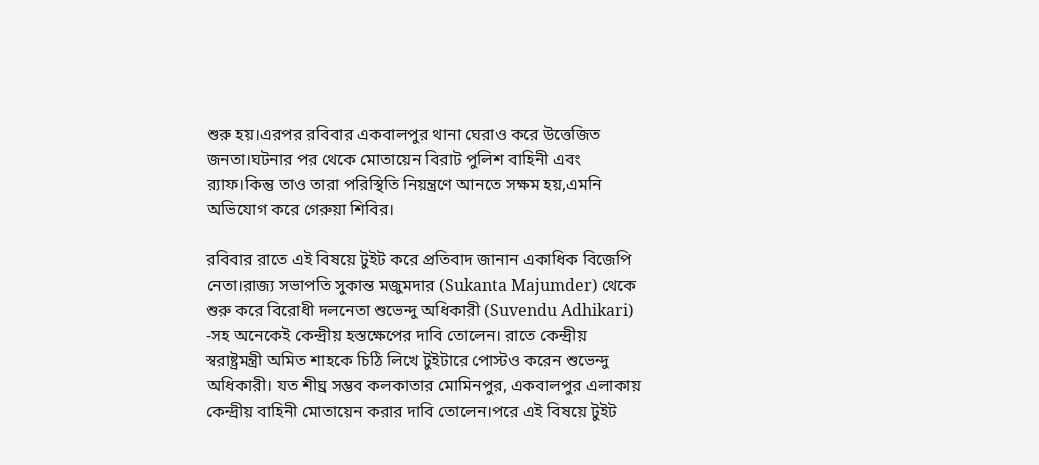শুরু হয়।এরপর রবিবার একবালপুর থানা ঘেরাও করে উত্তেজিত জনতা।ঘটনার পর থেকে মোতায়েন বিরাট পুলিশ বাহিনী এবং র‍্যাফ।কিন্তু তাও তারা পরিস্থিতি নিয়ন্ত্রণে আনতে সক্ষম হয়,এমনি অভিযোগ করে গেরুয়া শিবির।

রবিবার রাতে এই বিষয়ে টুইট করে প্রতিবাদ জানান একাধিক বিজেপি নেতা।রাজ্য সভাপতি সুকান্ত মজুমদার (Sukanta Majumder) থেকে শুরু করে বিরোধী দলনেতা শুভেন্দু অধিকারী (Suvendu Adhikari) -সহ অনেকেই কেন্দ্রীয় হস্তক্ষেপের দাবি তোলেন। রাতে কেন্দ্রীয় স্বরাষ্ট্রমন্ত্রী অমিত শাহকে চিঠি লিখে টুইটারে পোস্টও করেন শুভেন্দু অধিকারী। যত শীঘ্র সম্ভব কলকাতার মোমিনপুর, একবালপুর এলাকায় কেন্দ্রীয় বাহিনী মোতায়েন করার দাবি তোলেন।পরে এই বিষয়ে টুইট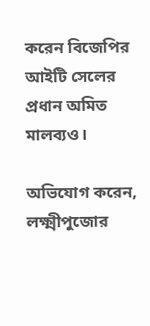করেন বিজেপির আইটি সেলের প্রধান অমিত মালব্যও।

অভিযোগ করেন, লক্ষ্মীপুজোর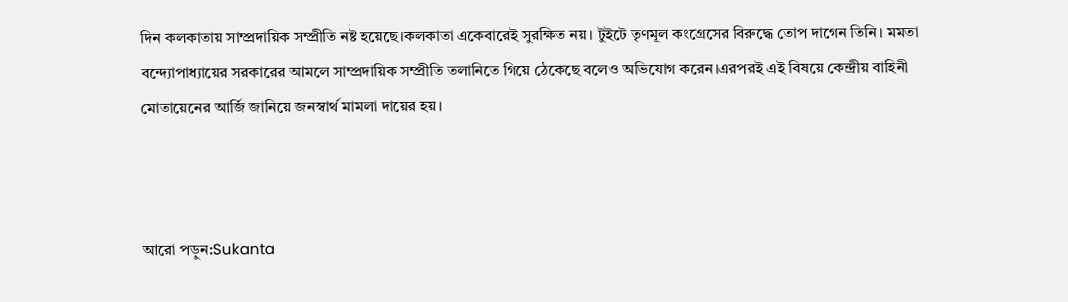দিন কলকাতায় সাম্প্রদায়িক সম্প্রীতি নষ্ট হয়েছে।কলকাতা একেবারেই সুরক্ষিত নয়। টুইটে তৃণমূল কংগ্রেসের বিরুদ্ধে তোপ দাগেন তিনি। মমতা বন্দ্যোপাধ্যায়ের সরকারের আমলে সাম্প্রদায়িক সম্প্রীতি তলানিতে গিয়ে ঠেকেছে বলেও অভিযোগ করেন।এরপরই এই বিষয়ে কেন্দ্রীয় বাহিনী মোতায়েনের আর্জি জানিয়ে জনস্বার্থ মামলা দায়ের হয়।



আরো পড়ুন:Sukanta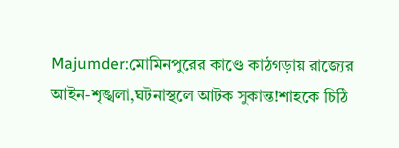Majumder:মোমিনপুরের কাণ্ডে কাঠগড়ায় রাজ্যের আইন-শৃঙ্খলা,ঘটনাস্থলে আটক সুকান্ত!শাহকে চিঠি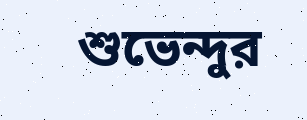শুভেন্দুর